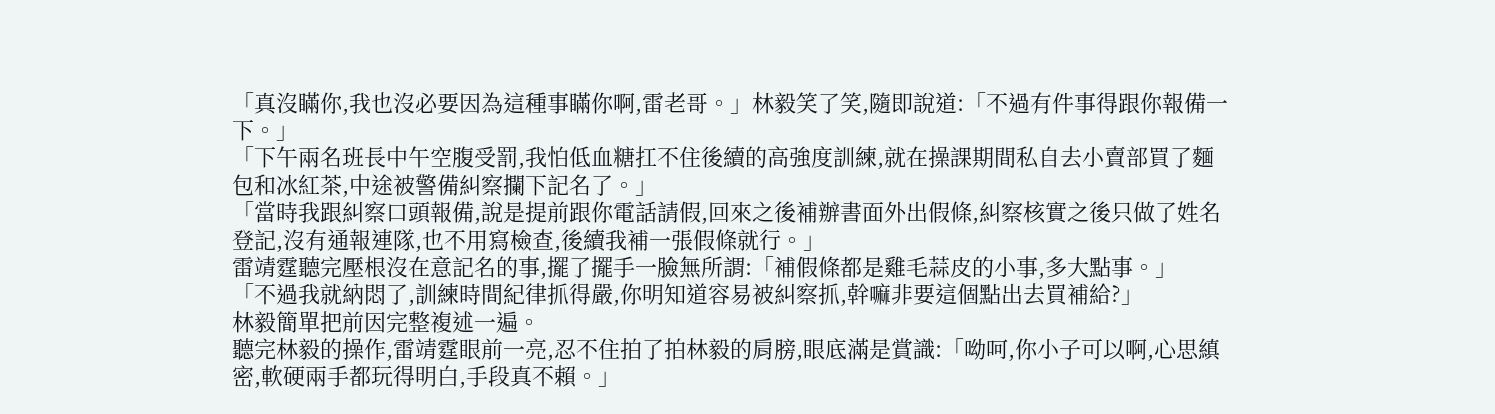「真沒瞞你,我也沒必要因為這種事瞞你啊,雷老哥。」林毅笑了笑,隨即說道:「不過有件事得跟你報備一下。」
「下午兩名班長中午空腹受罰,我怕低血糖扛不住後續的高強度訓練,就在操課期間私自去小賣部買了麵包和冰紅茶,中途被警備糾察攔下記名了。」
「當時我跟糾察口頭報備,說是提前跟你電話請假,回來之後補辦書面外出假條,糾察核實之後只做了姓名登記,沒有通報連隊,也不用寫檢查,後續我補一張假條就行。」
雷靖霆聽完壓根沒在意記名的事,擺了擺手一臉無所謂:「補假條都是雞毛蒜皮的小事,多大點事。」
「不過我就納悶了,訓練時間紀律抓得嚴,你明知道容易被糾察抓,幹嘛非要這個點出去買補給?」
林毅簡單把前因完整複述一遍。
聽完林毅的操作,雷靖霆眼前一亮,忍不住拍了拍林毅的肩膀,眼底滿是賞識:「呦呵,你小子可以啊,心思縝密,軟硬兩手都玩得明白,手段真不賴。」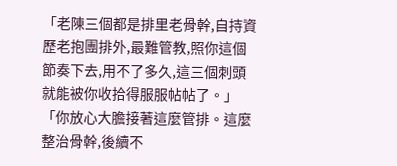「老陳三個都是排里老骨幹,自持資歷老抱團排外,最難管教,照你這個節奏下去,用不了多久,這三個刺頭就能被你收拾得服服帖帖了。」
「你放心大膽接著這麼管排。這麼整治骨幹,後續不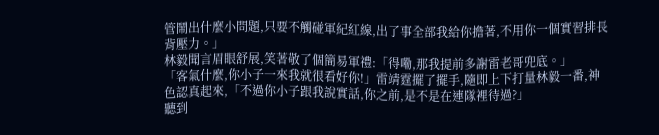管鬧出什麼小問題,只要不觸碰軍紀紅線,出了事全部我給你擔著,不用你一個實習排長背壓力。」
林毅聞言眉眼舒展,笑著敬了個簡易軍禮:「得嘞,那我提前多謝雷老哥兜底。」
「客氣什麼,你小子一來我就很看好你!」雷靖霆擺了擺手,隨即上下打量林毅一番,神色認真起來,「不過你小子跟我說實話,你之前,是不是在連隊裡待過?」
聽到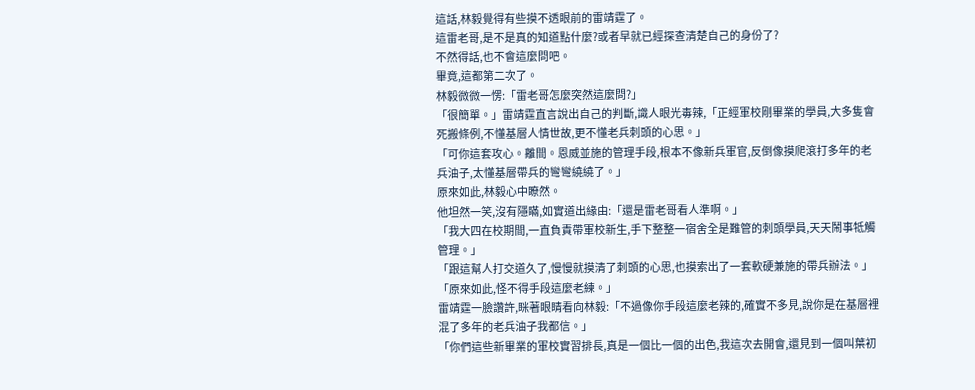這話,林毅覺得有些摸不透眼前的雷靖霆了。
這雷老哥,是不是真的知道點什麼?或者早就已經探查清楚自己的身份了?
不然得話,也不會這麼問吧。
畢竟,這都第二次了。
林毅微微一愣:「雷老哥怎麼突然這麼問?」
「很簡單。」雷靖霆直言說出自己的判斷,識人眼光毒辣,「正經軍校剛畢業的學員,大多隻會死搬條例,不懂基層人情世故,更不懂老兵刺頭的心思。」
「可你這套攻心。離間。恩威並施的管理手段,根本不像新兵軍官,反倒像摸爬滾打多年的老兵油子,太懂基層帶兵的彎彎繞繞了。」
原來如此,林毅心中瞭然。
他坦然一笑,沒有隱瞞,如實道出緣由:「還是雷老哥看人準啊。」
「我大四在校期間,一直負責帶軍校新生,手下整整一宿舍全是難管的刺頭學員,天天鬧事牴觸管理。」
「跟這幫人打交道久了,慢慢就摸清了刺頭的心思,也摸索出了一套軟硬兼施的帶兵辦法。」
「原來如此,怪不得手段這麼老練。」
雷靖霆一臉讚許,眯著眼睛看向林毅:「不過像你手段這麼老辣的,確實不多見,說你是在基層裡混了多年的老兵油子我都信。」
「你們這些新畢業的軍校實習排長,真是一個比一個的出色,我這次去開會,還見到一個叫葉初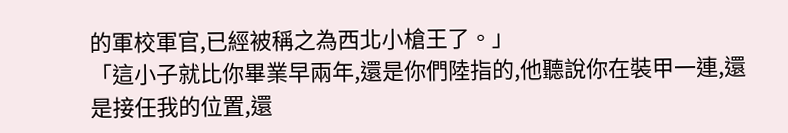的軍校軍官,已經被稱之為西北小槍王了。」
「這小子就比你畢業早兩年,還是你們陸指的,他聽說你在裝甲一連,還是接任我的位置,還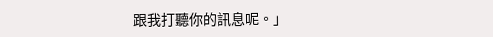跟我打聽你的訊息呢。」